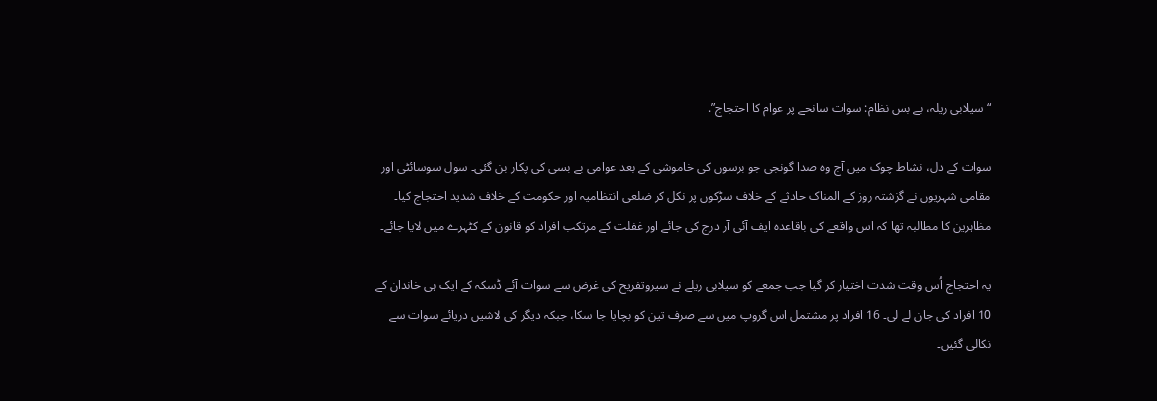“سیلابی ریلہ، بے بس نظام: سوات سانحے پر عوام کا احتجاج”.

سوات کے دل، نشاط چوک میں آج وہ صدا گونجی جو برسوں کی خاموشی کے بعد عوامی بے بسی کی پکار بن گئی۔ سول سوسائٹی اور مقامی شہریوں نے گزشتہ روز کے المناک حادثے کے خلاف سڑکوں پر نکل کر ضلعی انتظامیہ اور حکومت کے خلاف شدید احتجاج کیا۔ مظاہرین کا مطالبہ تھا کہ اس واقعے کی باقاعدہ ایف آئی آر درج کی جائے اور غفلت کے مرتکب افراد کو قانون کے کٹہرے میں لایا جائے۔

یہ احتجاج اُس وقت شدت اختیار کر گیا جب جمعے کو سیلابی ریلے نے سیروتفریح کی غرض سے سوات آئے ڈسکہ کے ایک ہی خاندان کے 10 افراد کی جان لے لی۔ 16 افراد پر مشتمل اس گروپ میں سے صرف تین کو بچایا جا سکا، جبکہ دیگر کی لاشیں دریائے سوات سے نکالی گئیں۔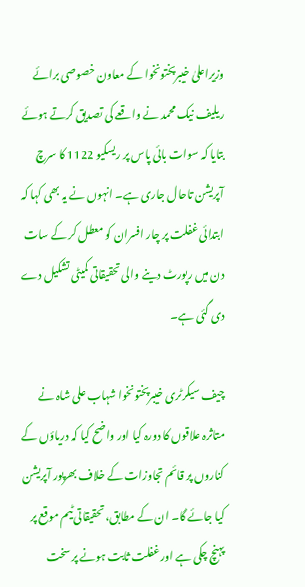وزیراعلیٰ خیبرپختونخوا کے معاون خصوصی برائے ریلیف نیک محمد نے واقعے کی تصدیق کرتے ہوئے بتایا کہ سوات بائی پاس پر ریسکیو 1122 کا سرچ آپریشن تاحال جاری ہے۔ انہوں نے یہ بھی کہا کہ ابتدائی غفلت پر چار افسران کو معطل کر کے سات دن میں رپورٹ دینے والی تحقیقاتی کمیٹی تشکیل دے دی گئی ہے۔

چیف سیکرٹری خیبرپختونخوا شہاب علی شاہ نے متاثرہ علاقوں کا دورہ کیا اور واضح کیا کہ دریاؤں کے کناروں پر قائم تجاوزات کے خلاف بھرپور آپریشن کیا جائے گا۔ ان کے مطابق، تحقیقاتی ٹیم موقع پر پہنچ چکی ہے اور غفلت ثابت ہونے پر سخت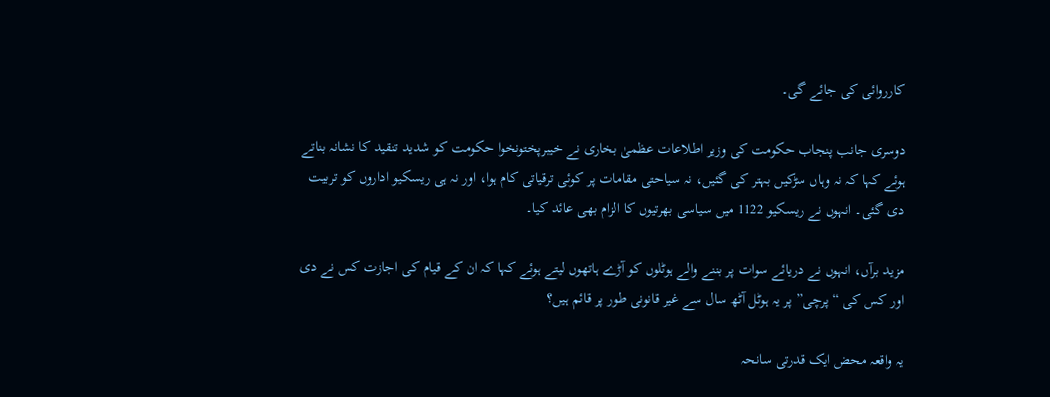کارروائی کی جائے گی۔

دوسری جانب پنجاب حکومت کی وزیر اطلاعات عظمیٰ بخاری نے خیبرپختونخوا حکومت کو شدید تنقید کا نشانہ بناتے ہوئے کہا کہ نہ وہاں سڑکیں بہتر کی گئیں، نہ سیاحتی مقامات پر کوئی ترقیاتی کام ہوا، اور نہ ہی ریسکیو اداروں کو تربیت دی گئی۔ انہوں نے ریسکیو 1122 میں سیاسی بھرتیوں کا الزام بھی عائد کیا۔

مزید برآں، انہوں نے دریائے سوات پر بننے والے ہوٹلوں کو آڑے ہاتھوں لیتے ہوئے کہا کہ ان کے قیام کی اجازت کس نے دی اور کس کی “پرچی” پر یہ ہوٹل آٹھ سال سے غیر قانونی طور پر قائم ہیں؟

یہ واقعہ محض ایک قدرتی سانحہ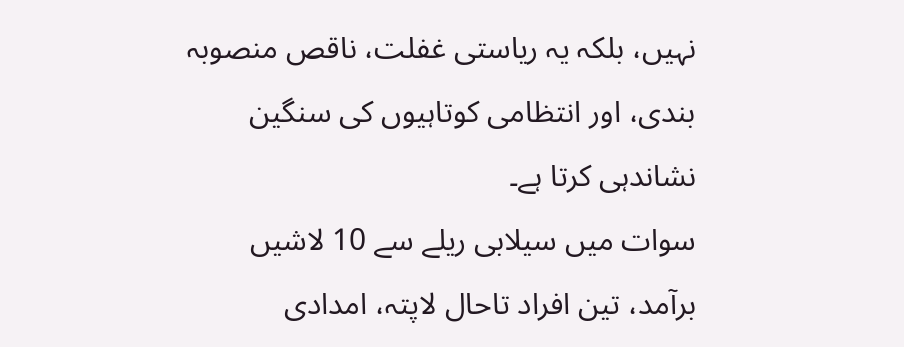نہیں، بلکہ یہ ریاستی غفلت، ناقص منصوبہ بندی، اور انتظامی کوتاہیوں کی سنگین نشاندہی کرتا ہے۔
سوات میں سیلابی ریلے سے 10 لاشیں برآمد، تین افراد تاحال لاپتہ، امدادی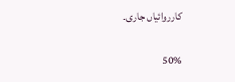کارروائیاں جاری۔

50%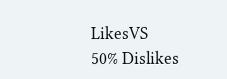LikesVS
50% Dislikes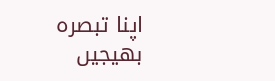اپنا تبصرہ بھیجیں